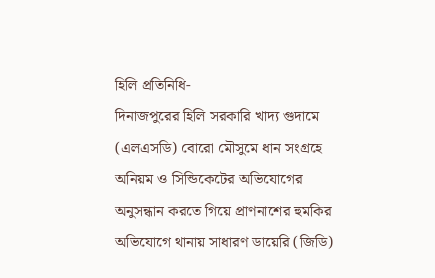হিলি প্রতিনিধি-
দিনাজপুরের হিলি সরকারি খাদ্য গুদামে (এলএসডি) বোরো মৌসুমে ধান সংগ্রহে অনিয়ম ও সিন্ডিকেটের অভিযোগের অনুসন্ধান করতে গিয়ে প্রাণনাশের হুমকির অভিযোগে থানায় সাধারণ ডায়েরি (জিডি)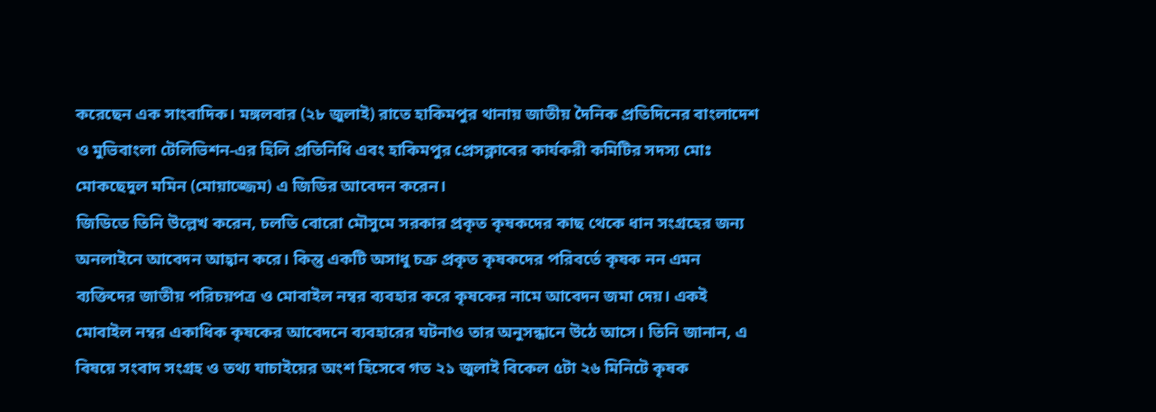করেছেন এক সাংবাদিক। মঙ্গলবার (২৮ জুলাই) রাতে হাকিমপুর থানায় জাতীয় দৈনিক প্রতিদিনের বাংলাদেশ ও মুভিবাংলা টেলিভিশন-এর হিলি প্রতিনিধি এবং হাকিমপুর প্রেসক্লাবের কার্যকরী কমিটির সদস্য মোঃ মোকছেদুল মমিন (মোয়াজ্জেম) এ জিডির আবেদন করেন।
জিডিতে তিনি উল্লেখ করেন, চলতি বোরো মৌসুমে সরকার প্রকৃত কৃষকদের কাছ থেকে ধান সংগ্রহের জন্য অনলাইনে আবেদন আহ্বান করে। কিন্তু একটি অসাধু চক্র প্রকৃত কৃষকদের পরিবর্তে কৃষক নন এমন ব্যক্তিদের জাতীয় পরিচয়পত্র ও মোবাইল নম্বর ব্যবহার করে কৃষকের নামে আবেদন জমা দেয়। একই মোবাইল নম্বর একাধিক কৃষকের আবেদনে ব্যবহারের ঘটনাও তার অনুসন্ধানে উঠে আসে। তিনি জানান, এ বিষয়ে সংবাদ সংগ্রহ ও তথ্য যাচাইয়ের অংশ হিসেবে গত ২১ জুলাই বিকেল ৫টা ২৬ মিনিটে কৃষক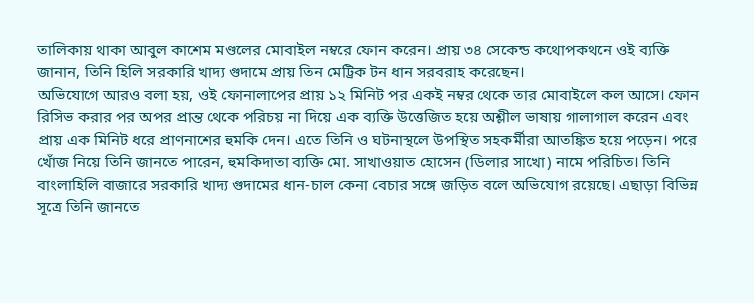তালিকায় থাকা আবুল কাশেম মণ্ডলের মোবাইল নম্বরে ফোন করেন। প্রায় ৩৪ সেকেন্ড কথোপকথনে ওই ব্যক্তি জানান, তিনি হিলি সরকারি খাদ্য গুদামে প্রায় তিন মেট্রিক টন ধান সরবরাহ করেছেন।
অভিযোগে আরও বলা হয়, ওই ফোনালাপের প্রায় ১২ মিনিট পর একই নম্বর থেকে তার মোবাইলে কল আসে। ফোন রিসিভ করার পর অপর প্রান্ত থেকে পরিচয় না দিয়ে এক ব্যক্তি উত্তেজিত হয়ে অশ্লীল ভাষায় গালাগাল করেন এবং প্রায় এক মিনিট ধরে প্রাণনাশের হুমকি দেন। এতে তিনি ও ঘটনাস্থলে উপস্থিত সহকর্মীরা আতঙ্কিত হয়ে পড়েন। পরে খোঁজ নিয়ে তিনি জানতে পারেন, হুমকিদাতা ব্যক্তি মো. সাখাওয়াত হোসেন (ডিলার সাখো) নামে পরিচিত। তিনি বাংলাহিলি বাজারে সরকারি খাদ্য গুদামের ধান-চাল কেনা বেচার সঙ্গে জড়িত বলে অভিযোগ রয়েছে। এছাড়া বিভিন্ন সূত্রে তিনি জানতে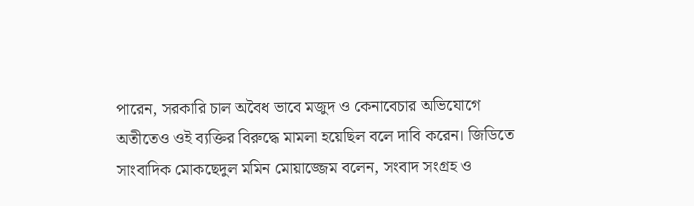পারেন, সরকারি চাল অবৈধ ভাবে মজুদ ও কেনাবেচার অভিযোগে অতীতেও ওই ব্যক্তির বিরুদ্ধে মামলা হয়েছিল বলে দাবি করেন। জিডিতে সাংবাদিক মোকছেদুল মমিন মোয়াজ্জেম বলেন, সংবাদ সংগ্রহ ও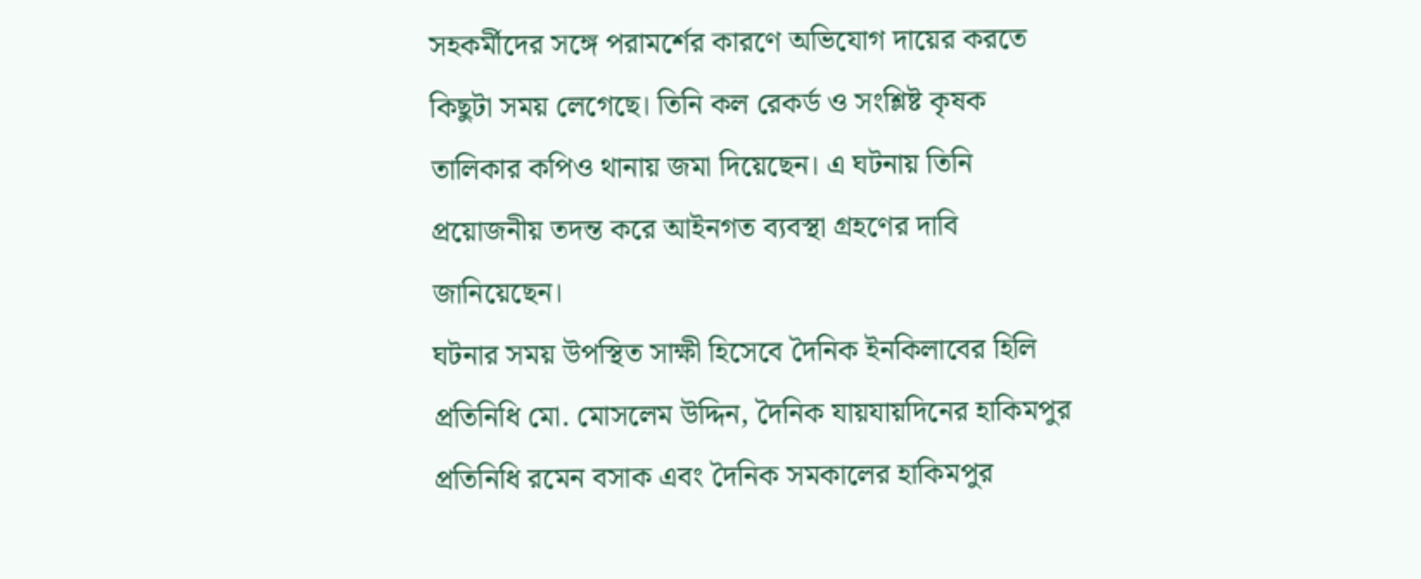সহকর্মীদের সঙ্গে পরামর্শের কারণে অভিযোগ দায়ের করতে কিছুটা সময় লেগেছে। তিনি কল রেকর্ড ও সংশ্লিষ্ট কৃষক তালিকার কপিও থানায় জমা দিয়েছেন। এ ঘটনায় তিনি প্রয়োজনীয় তদন্ত করে আইনগত ব্যবস্থা গ্রহণের দাবি জানিয়েছেন।
ঘটনার সময় উপস্থিত সাক্ষী হিসেবে দৈনিক ইনকিলাবের হিলি প্রতিনিধি মো. মোসলেম উদ্দিন, দৈনিক যায়যায়দিনের হাকিমপুর প্রতিনিধি রমেন বসাক এবং দৈনিক সমকালের হাকিমপুর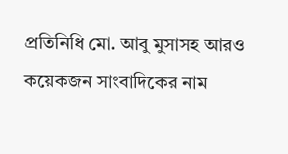প্রতিনিধি মো. আবু মুসাসহ আরও কয়েকজন সাংবাদিকের নাম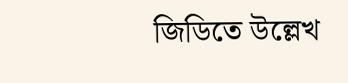জিডিতে উল্লেখ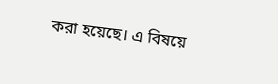করা হয়েছে। এ বিষয়ে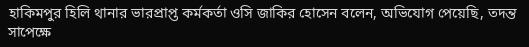হাকিমপুর হিলি থানার ভারপ্রাপ্ত কর্মকর্তা ওসি জাকির হোসেন বলেন, অভিযোগ পেয়েছি, তদন্ত সাপেক্ষে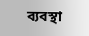ব্যবস্থা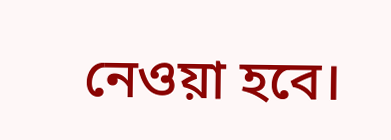নেওয়া হবে।